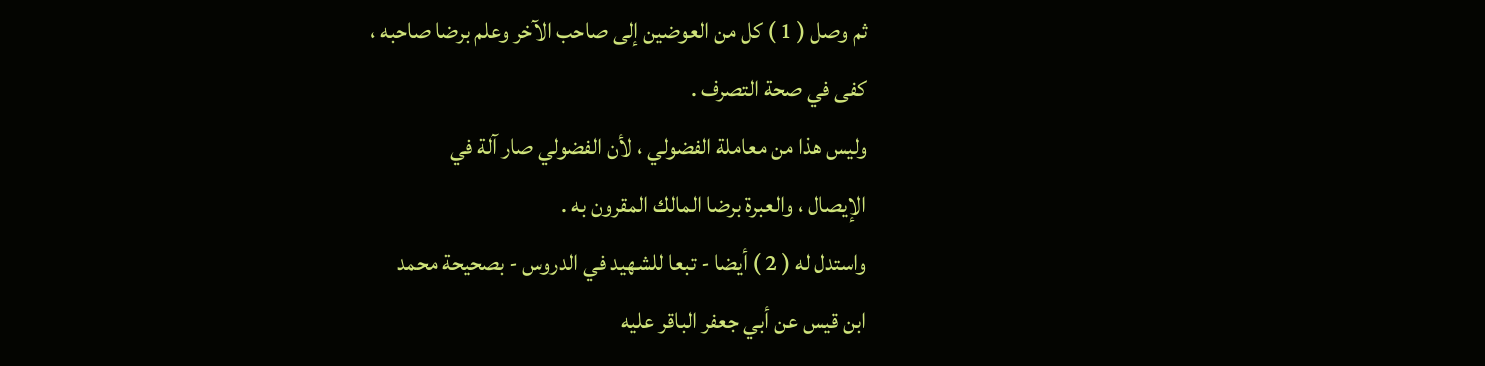ثم وصل ( 1 ) كل من العوضين إلى صاحب الآخر وعلم برضا صاحبه ،
كفى في صحة التصرف .
وليس هذا من معاملة الفضولي ، لأن الفضولي صار آلة في
الإيصال ، والعبرة برضا المالك المقرون به .
واستدل له ( 2 ) أيضا - تبعا للشهيد في الدروس - بصحيحة محمد
ابن قيس عن أبي جعفر الباقر عليه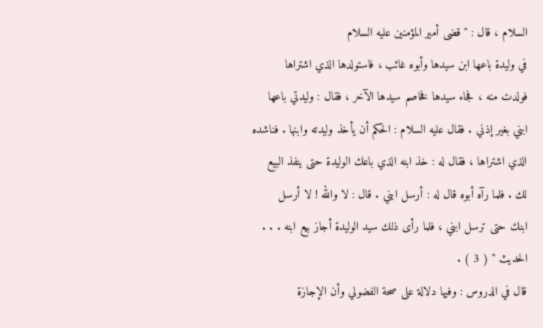السلام ، قال : " قضى أمير المؤمنين عليه السلام
في وليدة باعها ابن سيدها وأبوه غائب ، فاستولدها الذي اشتراها
فولدت منه ، فجاء سيدها فخاصم سيدها الآخر ، فقال : وليدتي باعها
ابني بغير إذني . فقال عليه السلام : الحكم أن يأخذ وليدته وابنها . فناشده
الذي اشتراها ، فقال له : خذ ابنه الذي باعك الوليدة حتى ينفذ البيع
لك . فلما رآه أبوه قال له : أرسل ابني . قال : لا والله ! لا أرسل
ابنك حتى ترسل ابني ، فلما رأى ذلك سيد الوليدة أجاز بيع ابنه . . .
الحديث " ( 3 ) .
قال في الدروس : وفيها دلالة على صحة الفضولي وأن الإجازة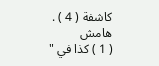كاشفة ( 4 ) .
هامش
( 1 ) كذا في "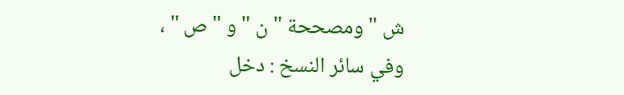ش " ومصححة " ن " و " ص " ، وفي سائر النسخ : دخل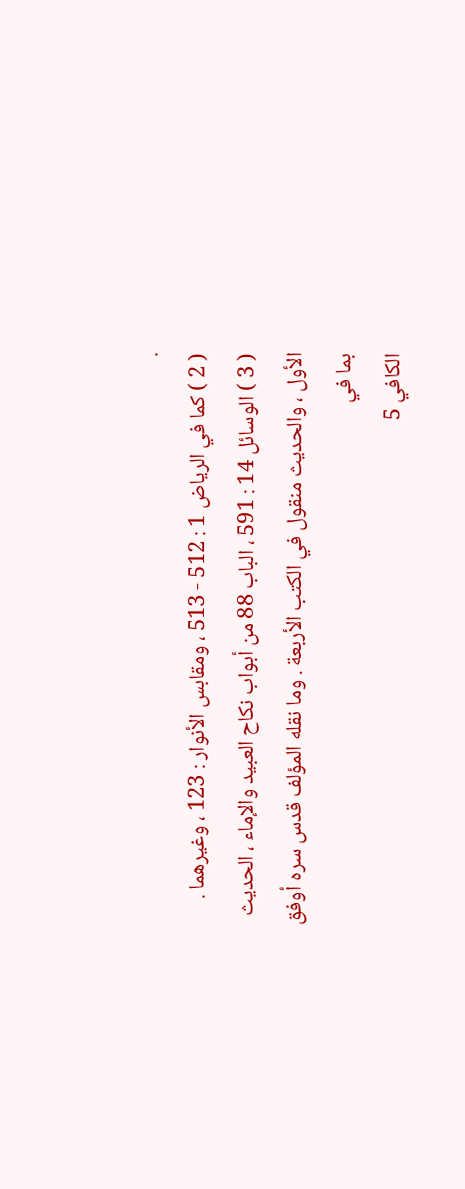.
( 2 ) كما في الرياض 1 : 512 - 513 ، ومقابس الأنوار : 123 ، وغيرهما .
( 3 ) الوسائل 14 : 591 ، الباب 88 من أبواب نكاح العبيد والإماء ، الحديث
الأول ، والحديث منقول في الكتب الأربعة . وما نقله المؤلف قدس سره أوفق بما في
الكافي 5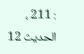: 211 ، الحديث 12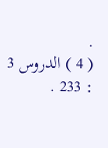.
( 4 ) الدروس 3 : 233 .